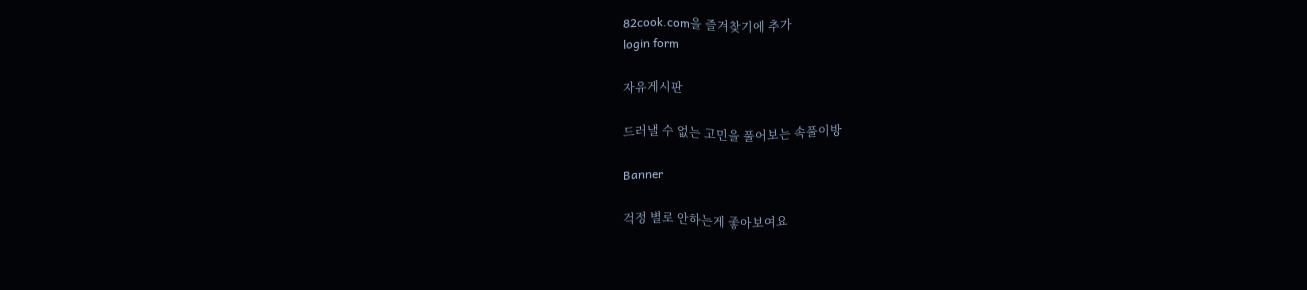82cook.com을 즐겨찾기에 추가
login form

자유게시판

드러낼 수 없는 고민을 풀어보는 속풀이방

Banner

걱정 별로 안하는게 좋아보여요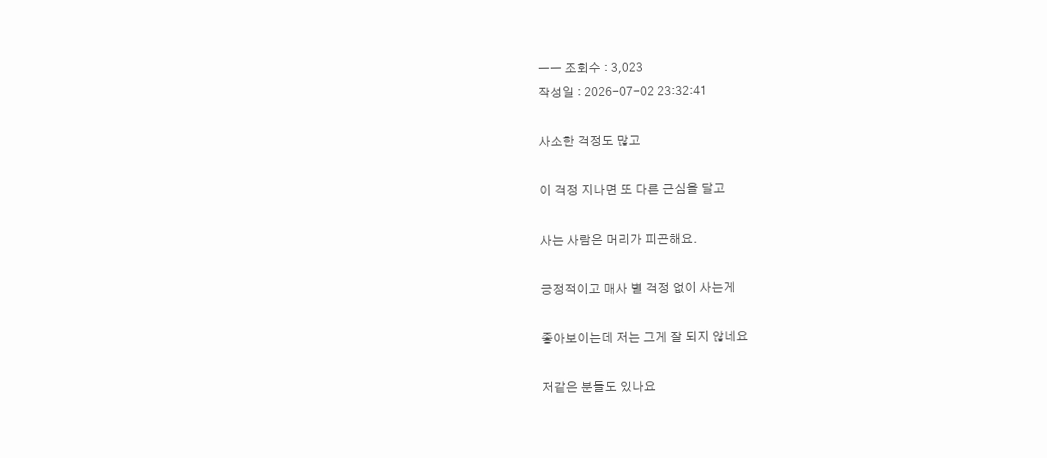ㅡㅡ 조회수 : 3,023
작성일 : 2026-07-02 23:32:41

사소한 걱정도 많고

이 걱정 지나면 또 다른 근심을 달고

사는 사람은 머리가 피곤해요.

긍정적이고 매사 별 걱정 없이 사는게

좋아보이는데 저는 그게 잘 되지 않네요

저같은 분들도 있나요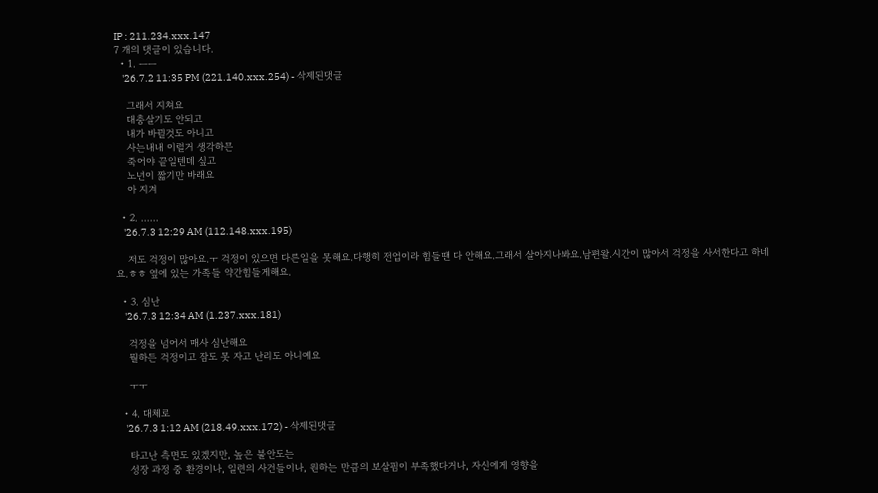IP : 211.234.xxx.147
7 개의 댓글이 있습니다.
  • 1. ㅡㅡ
    '26.7.2 11:35 PM (221.140.xxx.254) - 삭제된댓글

    그래서 지쳐요
    대충살기도 안되고
    내가 바뀔것도 아니고
    사는내내 이럴거 생각하믄
    죽어야 끝일텐데 싶고
    노년이 짧기만 바래요
    아 지겨

  • 2. ......
    '26.7.3 12:29 AM (112.148.xxx.195)

    저도 걱정이 많아요.ㅜ 걱정이 있으면 다른일을 못해요.다행히 전업이라 힘들땐 다 안해요.그래서 살아지나봐요.남편왈.시간이 많아서 걱정을 사서한다고 하네요.ㅎㅎ 옆에 있는 가족들 약간힘들게해요.

  • 3. 심난
    '26.7.3 12:34 AM (1.237.xxx.181)

    걱정을 넘어서 매사 심난해요
    뭘하든 걱정이고 잠도 못 자고 난리도 아니예요

    ㅜㅜ

  • 4. 대체로
    '26.7.3 1:12 AM (218.49.xxx.172) - 삭제된댓글

    타고난 측면도 있겠지만, 높은 불안도는
    성장 과정 중 환경이나, 일련의 사건들이나, 원하는 만큼의 보살핌이 부족했다거나, 자신에게 영향을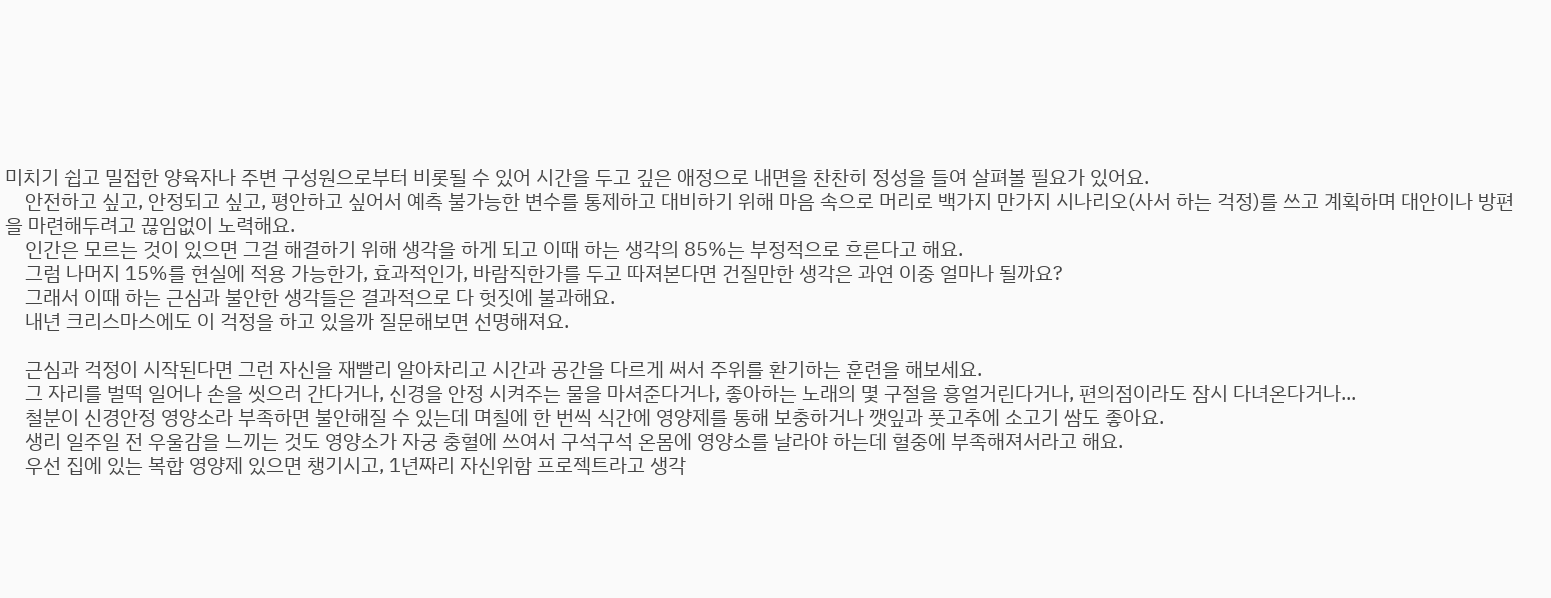미치기 쉽고 밀접한 양육자나 주변 구성원으로부터 비롯될 수 있어 시간을 두고 깊은 애정으로 내면을 찬찬히 정성을 들여 살펴볼 필요가 있어요.
    안전하고 싶고, 안정되고 싶고, 평안하고 싶어서 예측 불가능한 변수를 통제하고 대비하기 위해 마음 속으로 머리로 백가지 만가지 시나리오(사서 하는 걱정)를 쓰고 계획하며 대안이나 방편을 마련해두려고 끊임없이 노력해요.
    인간은 모르는 것이 있으면 그걸 해결하기 위해 생각을 하게 되고 이때 하는 생각의 85%는 부정적으로 흐른다고 해요.
    그럼 나머지 15%를 현실에 적용 가능한가, 효과적인가, 바람직한가를 두고 따져본다면 건질만한 생각은 과연 이중 얼마나 될까요?
    그래서 이때 하는 근심과 불안한 생각들은 결과적으로 다 헛짓에 불과해요.
    내년 크리스마스에도 이 걱정을 하고 있을까 질문해보면 선명해져요.

    근심과 걱정이 시작된다면 그런 자신을 재빨리 알아차리고 시간과 공간을 다르게 써서 주위를 환기하는 훈련을 해보세요.
    그 자리를 벌떡 일어나 손을 씻으러 간다거나, 신경을 안정 시켜주는 물을 마셔준다거나, 좋아하는 노래의 몇 구절을 흥얼거린다거나, 편의점이라도 잠시 다녀온다거나...
    철분이 신경안정 영양소라 부족하면 불안해질 수 있는데 며칠에 한 번씩 식간에 영양제를 통해 보충하거나 깻잎과 풋고추에 소고기 쌈도 좋아요.
    생리 일주일 전 우울감을 느끼는 것도 영양소가 자궁 충혈에 쓰여서 구석구석 온몸에 영양소를 날라야 하는데 혈중에 부족해져서라고 해요.
    우선 집에 있는 복합 영양제 있으면 챙기시고, 1년짜리 자신위함 프로젝트라고 생각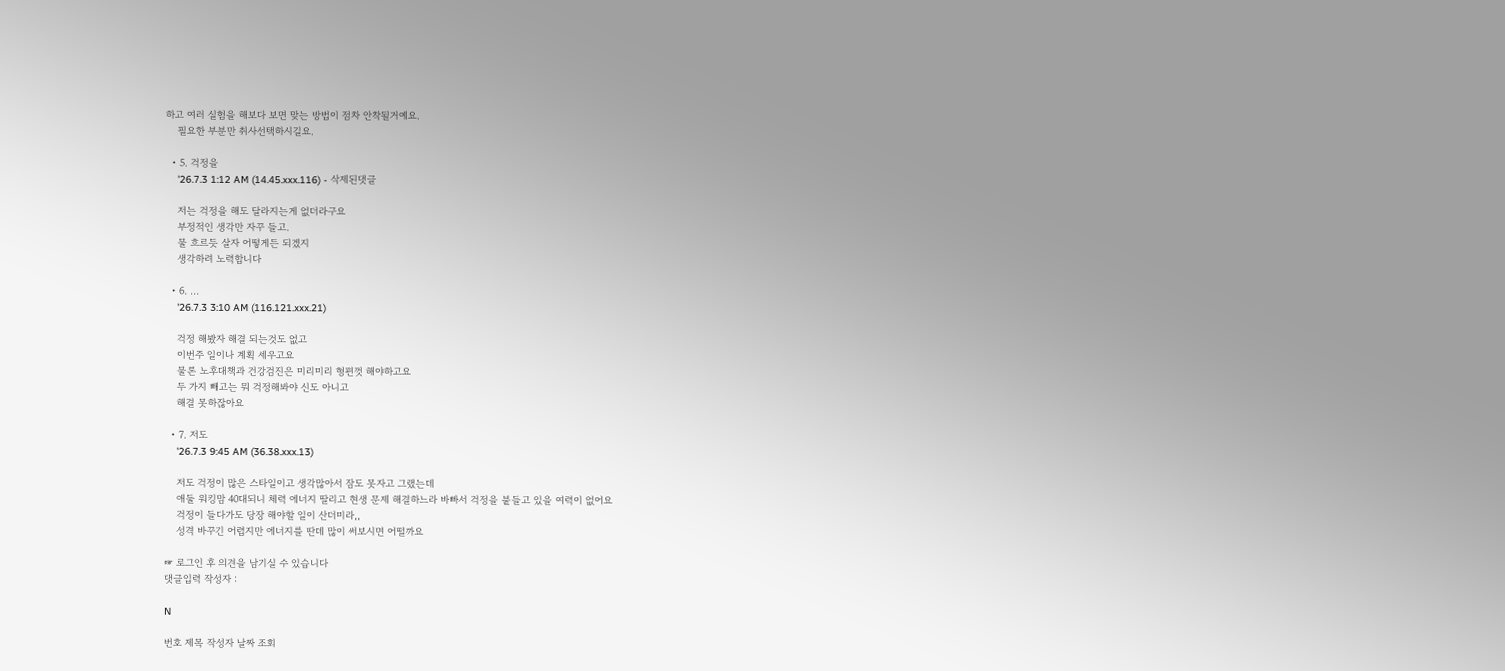하고 여러 실험을 해보다 보면 맞는 방법이 점차 안착될거예요.
    필요한 부분만 취사선택하시길요.

  • 5. 걱정을
    '26.7.3 1:12 AM (14.45.xxx.116) - 삭제된댓글

    저는 걱정을 해도 달라지는게 없더라구요
    부정적인 생각만 자꾸 들고.
    물 흐르듯 살자 어떻게든 되겠지
    생각하려 노력합니다

  • 6. ...
    '26.7.3 3:10 AM (116.121.xxx.21)

    걱정 해봤자 해결 되는것도 없고
    이번주 일이나 계획 세우고요
    물론 노후대책과 건강검진은 미리미리 형편껏 해야하고요
    두 가지 빼고는 뭐 걱정해봐야 신도 아니고
    해결 못하잖아요

  • 7. 저도
    '26.7.3 9:45 AM (36.38.xxx.13)

    저도 걱정이 많은 스타일이고 생각많아서 잠도 못자고 그랬는데
    애둘 워킹맘 40대되니 체력 에너지 딸리고 현생 문제 해결하느라 바빠서 걱정을 붙들고 있을 여력이 없어요
    걱정이 들다가도 당장 해야할 일이 산더미라,,
    성격 바꾸긴 어렵지만 에너지를 딴데 많이 써보시면 어떨까요

☞ 로그인 후 의견을 남기실 수 있습니다
댓글입력 작성자 :

N

번호 제목 작성자 날짜 조회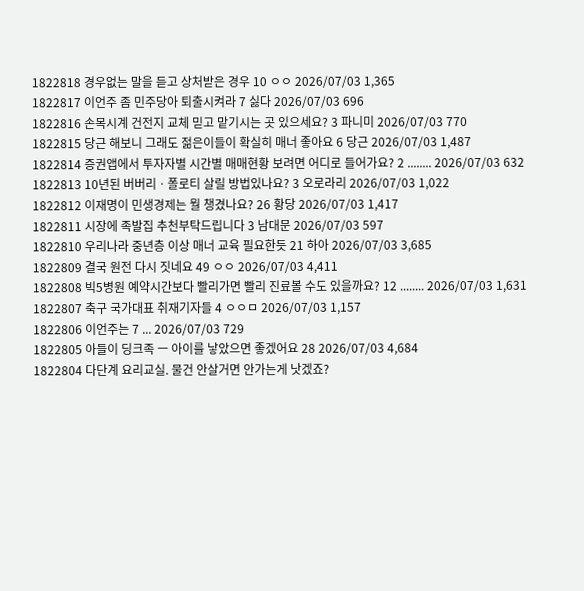1822818 경우없는 말을 듣고 상처받은 경우 10 ㅇㅇ 2026/07/03 1,365
1822817 이언주 좀 민주당아 퇴출시켜라 7 싫다 2026/07/03 696
1822816 손목시계 건전지 교체 믿고 맡기시는 곳 있으세요? 3 파니미 2026/07/03 770
1822815 당근 해보니 그래도 젊은이들이 확실히 매너 좋아요 6 당근 2026/07/03 1,487
1822814 증권앱에서 투자자별 시간별 매매현황 보려면 어디로 들어가요? 2 ........ 2026/07/03 632
1822813 10년된 버버리ㆍ폴로티 살릴 방법있나요? 3 오로라리 2026/07/03 1,022
1822812 이재명이 민생경제는 뭘 챙겼나요? 26 황당 2026/07/03 1,417
1822811 시장에 족발집 추천부탁드립니다 3 남대문 2026/07/03 597
1822810 우리나라 중년층 이상 매너 교육 필요한듯 21 하아 2026/07/03 3,685
1822809 결국 원전 다시 짓네요 49 ㅇㅇ 2026/07/03 4,411
1822808 빅5병원 예약시간보다 빨리가면 빨리 진료볼 수도 있을까요? 12 ........ 2026/07/03 1,631
1822807 축구 국가대표 취재기자들 4 ㅇㅇㅁ 2026/07/03 1,157
1822806 이언주는 7 ... 2026/07/03 729
1822805 아들이 딩크족 ㅡ 아이를 낳았으면 좋겠어요 28 2026/07/03 4,684
1822804 다단계 요리교실. 물건 안살거면 안가는게 낫겠죠?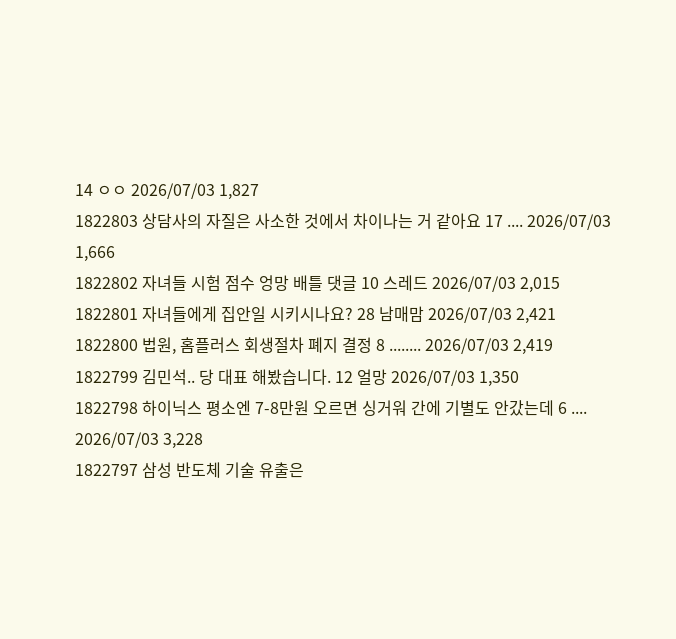14 ㅇㅇ 2026/07/03 1,827
1822803 상담사의 자질은 사소한 것에서 차이나는 거 같아요 17 .... 2026/07/03 1,666
1822802 자녀들 시험 점수 엉망 배틀 댓글 10 스레드 2026/07/03 2,015
1822801 자녀들에게 집안일 시키시나요? 28 남매맘 2026/07/03 2,421
1822800 법원, 홈플러스 회생절차 폐지 결정 8 ........ 2026/07/03 2,419
1822799 김민석.. 당 대표 해봤습니다. 12 얼망 2026/07/03 1,350
1822798 하이닉스 평소엔 7-8만원 오르면 싱거워 간에 기별도 안갔는데 6 .... 2026/07/03 3,228
1822797 삼성 반도체 기술 유출은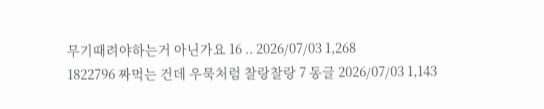무기때려야하는거 아닌가요 16 .. 2026/07/03 1,268
1822796 짜먹는 건데 우묵처럼 찰랑찰랑 7 동글 2026/07/03 1,143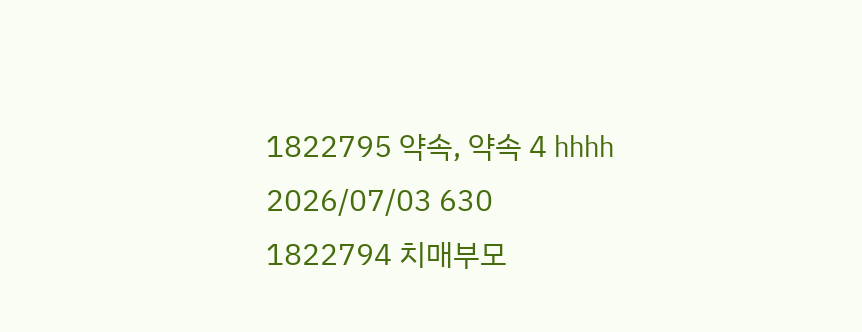1822795 약속, 약속 4 hhhh 2026/07/03 630
1822794 치매부모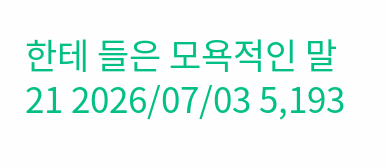한테 들은 모욕적인 말 21 2026/07/03 5,193